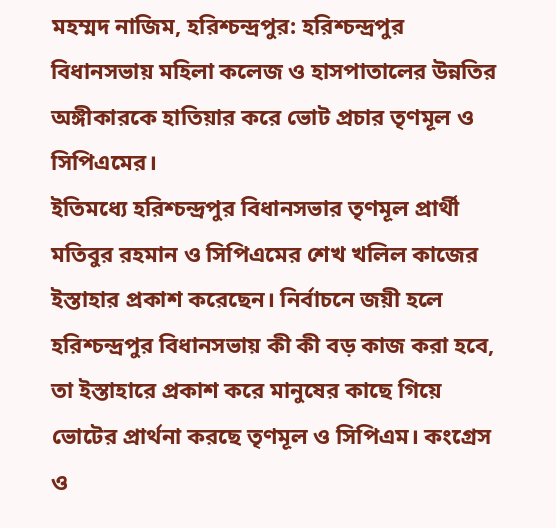মহম্মদ নাজিম, হরিশ্চন্দ্রপুর: হরিশ্চন্দ্রপুর বিধানসভায় মহিলা কলেজ ও হাসপাতালের উন্নতির অঙ্গীকারকে হাতিয়ার করে ভোট প্রচার তৃণমূল ও সিপিএমের।
ইতিমধ্যে হরিশ্চন্দ্রপুর বিধানসভার তৃণমূল প্রার্থী মতিবুর রহমান ও সিপিএমের শেখ খলিল কাজের ইস্তাহার প্রকাশ করেছেন। নির্বাচনে জয়ী হলে হরিশ্চন্দ্রপুর বিধানসভায় কী কী বড় কাজ করা হবে, তা ইস্তাহারে প্রকাশ করে মানুষের কাছে গিয়ে ভোটের প্রার্থনা করছে তৃণমূল ও সিপিএম। কংগ্রেস ও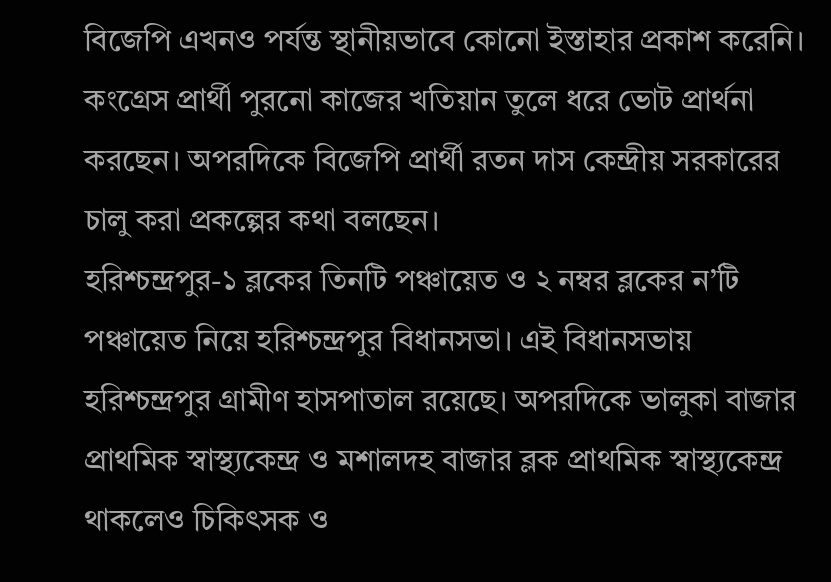বিজেপি এখনও পর্যন্ত স্থানীয়ভাবে কোনো ইস্তাহার প্রকাশ করেনি।
কংগ্রেস প্রার্থী পুরনো কাজের খতিয়ান তুলে ধরে ভোট প্রার্থনা করছেন। অপরদিকে বিজেপি প্রার্থী রতন দাস কেন্দ্রীয় সরকারের চালু করা প্রকল্পের কথা বলছেন।
হরিশ্চন্দ্রপুর-১ ব্লকের তিনটি পঞ্চায়েত ও ২ নম্বর ব্লকের ন’টি পঞ্চায়েত নিয়ে হরিশ্চন্দ্রপুর বিধানসভা। এই বিধানসভায় হরিশ্চন্দ্রপুর গ্রামীণ হাসপাতাল রয়েছে। অপরদিকে ভালুকা বাজার প্রাথমিক স্বাস্থ্যকেন্দ্র ও মশালদহ বাজার ব্লক প্রাথমিক স্বাস্থ্যকেন্দ্র থাকলেও চিকিৎসক ও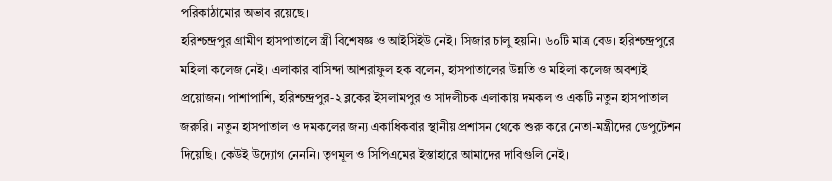পরিকাঠামোর অভাব রয়েছে।
হরিশ্চন্দ্রপুর গ্রামীণ হাসপাতালে স্ত্রী বিশেষজ্ঞ ও আইসিইউ নেই। সিজার চালু হয়নি। ৬০টি মাত্র বেড। হরিশ্চন্দ্রপুরে মহিলা কলেজ নেই। এলাকার বাসিন্দা আশরাফুল হক বলেন, হাসপাতালের উন্নতি ও মহিলা কলেজ অবশ্যই প্রয়োজন। পাশাপাশি, হরিশ্চন্দ্রপুর-২ ব্লকের ইসলামপুর ও সাদলীচক এলাকায় দমকল ও একটি নতুন হাসপাতাল জরুরি। নতুন হাসপাতাল ও দমকলের জন্য একাধিকবার স্থানীয় প্রশাসন থেকে শুরু করে নেতা-মন্ত্রীদের ডেপুটেশন দিয়েছি। কেউই উদ্যোগ নেননি। তৃণমূল ও সিপিএমের ইস্তাহারে আমাদের দাবিগুলি নেই।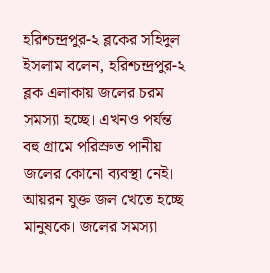হরিশ্চন্দ্রপুর-২ ব্লকের সহিদুল ইসলাম বলেন, হরিশ্চন্দ্রপুর-২ ব্লক এলাকায় জলের চরম সমস্যা হচ্ছে। এখনও পর্যন্ত বহু গ্রামে পরিস্রুত পানীয় জলের কোনো ব্যবস্থা নেই। আয়রন যুক্ত জল খেতে হচ্ছে মানুষকে। জলের সমস্যা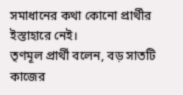সমাধানের কথা কোনো প্রার্থীর ইস্তাহারে নেই।
তৃণমূল প্রার্থী বলেন, বড় সাতটি কাজের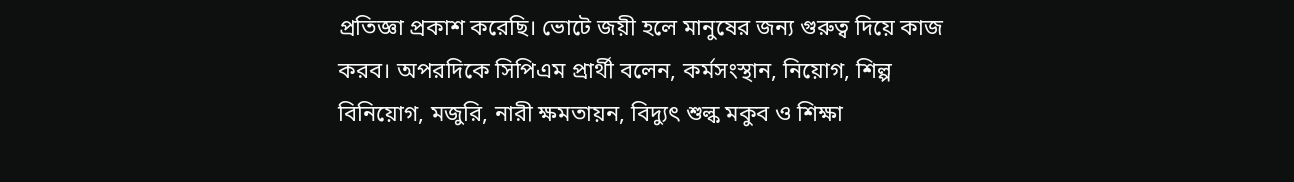প্রতিজ্ঞা প্রকাশ করেছি। ভোটে জয়ী হলে মানুষের জন্য গুরুত্ব দিয়ে কাজ করব। অপরদিকে সিপিএম প্রার্থী বলেন, কর্মসংস্থান, নিয়োগ, শিল্প বিনিয়োগ, মজুরি, নারী ক্ষমতায়ন, বিদ্যুৎ শুল্ক মকুব ও শিক্ষা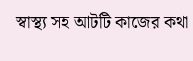স্বাস্থ্য সহ আটটি কাজের কথা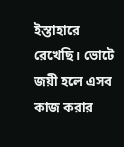ইস্তাহারে রেখেছি। ভোটে জয়ী হলে এসব কাজ করার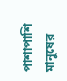পাশাপাশি মানুষের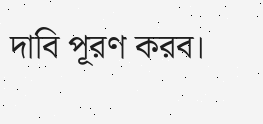দাবি পূরণ করব।